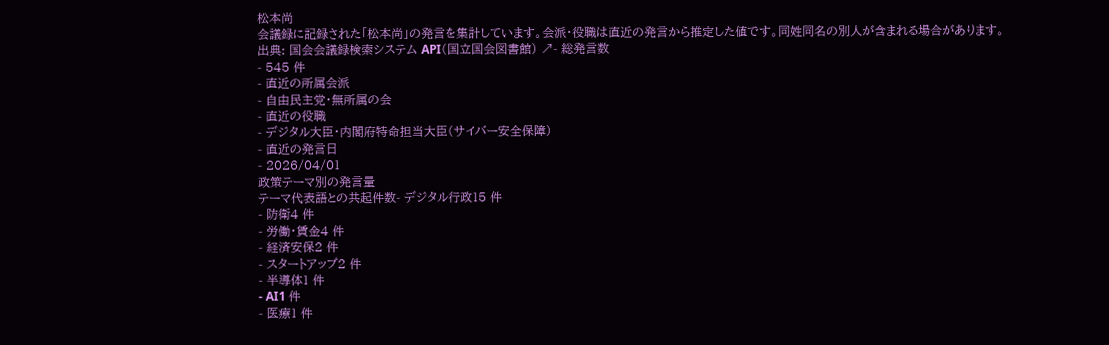松本尚
会議録に記録された「松本尚」の発言を集計しています。会派・役職は直近の発言から推定した値です。同姓同名の別人が含まれる場合があります。
出典: 国会会議録検索システム API(国立国会図書館) ↗- 総発言数
- 545 件
- 直近の所属会派
- 自由民主党・無所属の会
- 直近の役職
- デジタル大臣・内閣府特命担当大臣(サイバー安全保障)
- 直近の発言日
- 2026/04/01
政策テーマ別の発言量
テーマ代表語との共起件数- デジタル行政15 件
- 防衛4 件
- 労働・賃金4 件
- 経済安保2 件
- スタートアップ2 件
- 半導体1 件
- AI1 件
- 医療1 件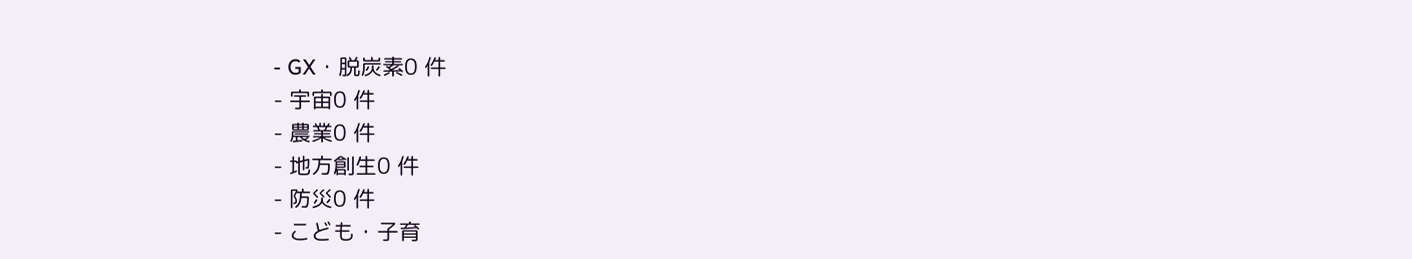- GX・脱炭素0 件
- 宇宙0 件
- 農業0 件
- 地方創生0 件
- 防災0 件
- こども・子育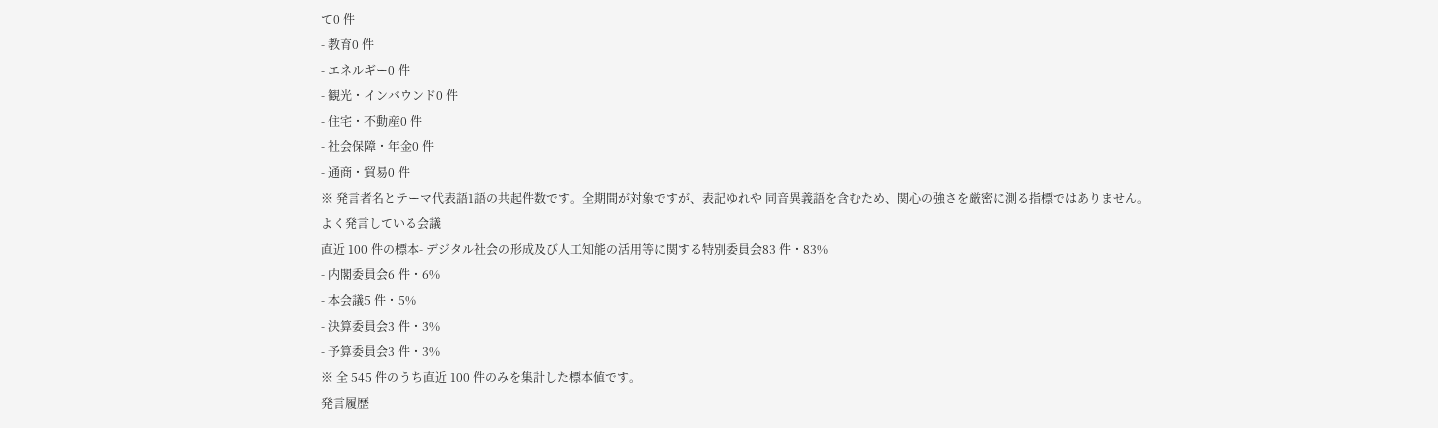て0 件
- 教育0 件
- エネルギー0 件
- 観光・インバウンド0 件
- 住宅・不動産0 件
- 社会保障・年金0 件
- 通商・貿易0 件
※ 発言者名とテーマ代表語1語の共起件数です。全期間が対象ですが、表記ゆれや 同音異義語を含むため、関心の強さを厳密に測る指標ではありません。
よく発言している会議
直近 100 件の標本- デジタル社会の形成及び人工知能の活用等に関する特別委員会83 件・83%
- 内閣委員会6 件・6%
- 本会議5 件・5%
- 決算委員会3 件・3%
- 予算委員会3 件・3%
※ 全 545 件のうち直近 100 件のみを集計した標本値です。
発言履歴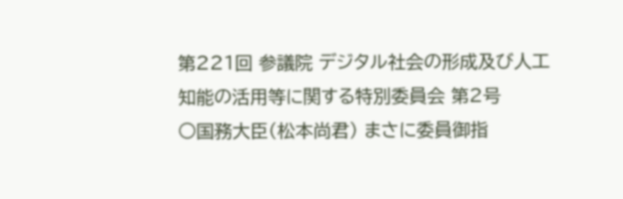第221回 参議院 デジタル社会の形成及び人工知能の活用等に関する特別委員会 第2号
○国務大臣(松本尚君) まさに委員御指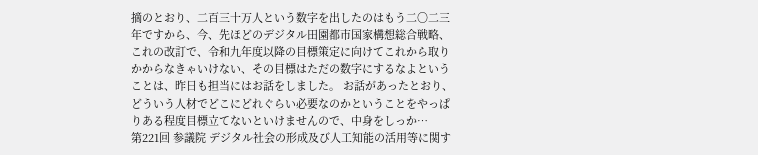摘のとおり、二百三十万人という数字を出したのはもう二〇二三年ですから、今、先ほどのデジタル田園都市国家構想総合戦略、これの改訂で、令和九年度以降の目標策定に向けてこれから取りかからなきゃいけない、その目標はただの数字にするなよということは、昨日も担当にはお話をしました。 お話があったとおり、どういう人材でどこにどれぐらい必要なのかということをやっぱりある程度目標立てないといけませんので、中身をしっか…
第221回 参議院 デジタル社会の形成及び人工知能の活用等に関す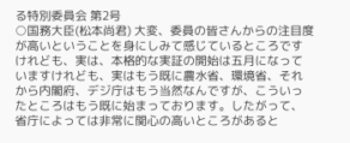る特別委員会 第2号
○国務大臣(松本尚君) 大変、委員の皆さんからの注目度が高いということを身にしみて感じているところですけれども、実は、本格的な実証の開始は五月になっていますけれども、実はもう既に農水省、環境省、それから内閣府、デジ庁はもう当然なんですが、こういったところはもう既に始まっております。したがって、省庁によっては非常に関心の高いところがあると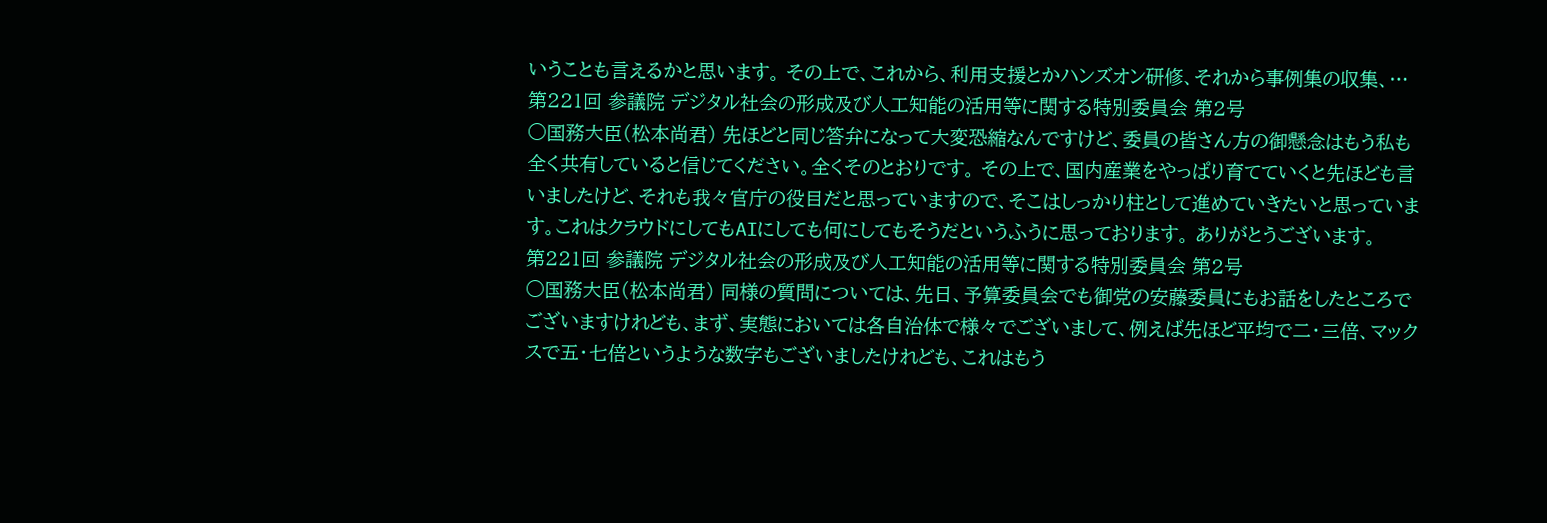いうことも言えるかと思います。 その上で、これから、利用支援とかハンズオン研修、それから事例集の収集、…
第221回 参議院 デジタル社会の形成及び人工知能の活用等に関する特別委員会 第2号
○国務大臣(松本尚君) 先ほどと同じ答弁になって大変恐縮なんですけど、委員の皆さん方の御懸念はもう私も全く共有していると信じてください。全くそのとおりです。 その上で、国内産業をやっぱり育てていくと先ほども言いましたけど、それも我々官庁の役目だと思っていますので、そこはしっかり柱として進めていきたいと思っています。これはクラウドにしてもAIにしても何にしてもそうだというふうに思っております。 ありがとうございます。
第221回 参議院 デジタル社会の形成及び人工知能の活用等に関する特別委員会 第2号
○国務大臣(松本尚君) 同様の質問については、先日、予算委員会でも御党の安藤委員にもお話をしたところでございますけれども、まず、実態においては各自治体で様々でございまして、例えば先ほど平均で二・三倍、マックスで五・七倍というような数字もございましたけれども、これはもう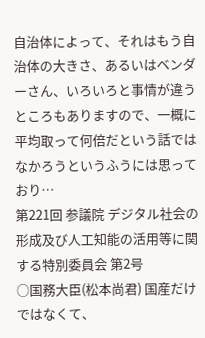自治体によって、それはもう自治体の大きさ、あるいはベンダーさん、いろいろと事情が違うところもありますので、一概に平均取って何倍だという話ではなかろうというふうには思っており…
第221回 参議院 デジタル社会の形成及び人工知能の活用等に関する特別委員会 第2号
○国務大臣(松本尚君) 国産だけではなくて、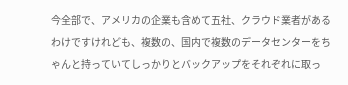今全部で、アメリカの企業も含めて五社、クラウド業者があるわけですけれども、複数の、国内で複数のデータセンターをちゃんと持っていてしっかりとバックアップをそれぞれに取っ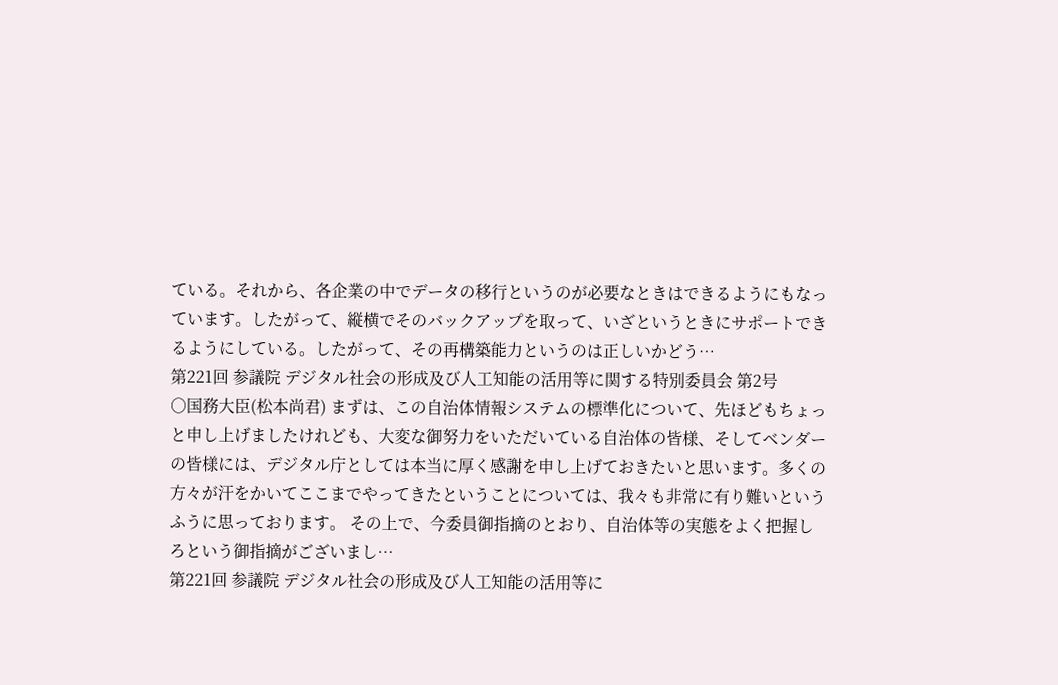ている。それから、各企業の中でデータの移行というのが必要なときはできるようにもなっています。したがって、縦横でそのバックアップを取って、いざというときにサポートできるようにしている。したがって、その再構築能力というのは正しいかどう…
第221回 参議院 デジタル社会の形成及び人工知能の活用等に関する特別委員会 第2号
○国務大臣(松本尚君) まずは、この自治体情報システムの標準化について、先ほどもちょっと申し上げましたけれども、大変な御努力をいただいている自治体の皆様、そしてベンダーの皆様には、デジタル庁としては本当に厚く感謝を申し上げておきたいと思います。多くの方々が汗をかいてここまでやってきたということについては、我々も非常に有り難いというふうに思っております。 その上で、今委員御指摘のとおり、自治体等の実態をよく把握しろという御指摘がございまし…
第221回 参議院 デジタル社会の形成及び人工知能の活用等に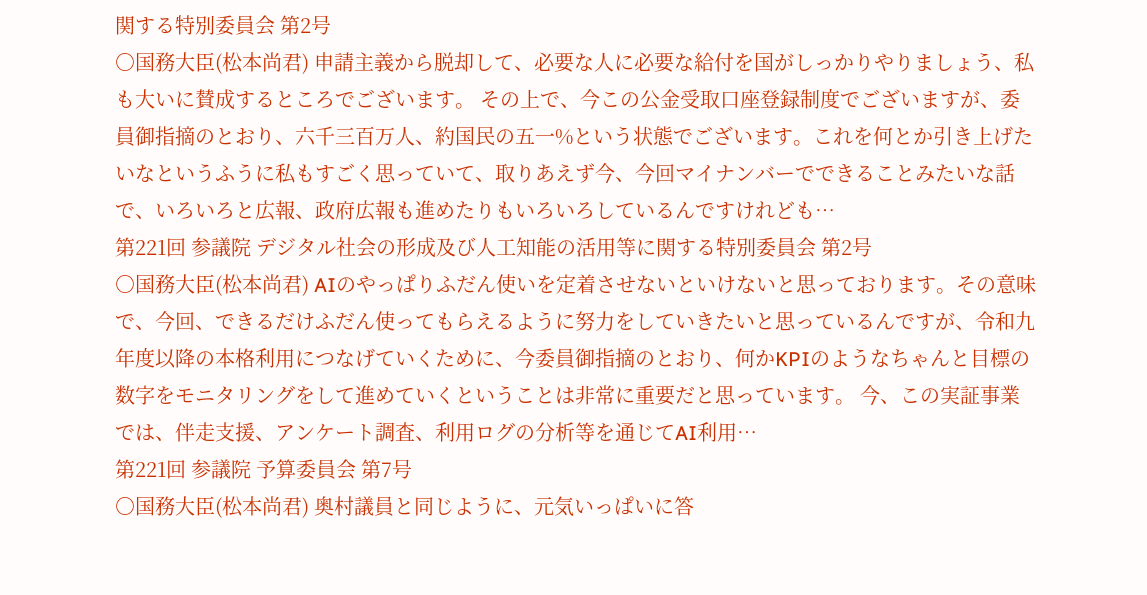関する特別委員会 第2号
○国務大臣(松本尚君) 申請主義から脱却して、必要な人に必要な給付を国がしっかりやりましょう、私も大いに賛成するところでございます。 その上で、今この公金受取口座登録制度でございますが、委員御指摘のとおり、六千三百万人、約国民の五一%という状態でございます。これを何とか引き上げたいなというふうに私もすごく思っていて、取りあえず今、今回マイナンバーでできることみたいな話で、いろいろと広報、政府広報も進めたりもいろいろしているんですけれども…
第221回 参議院 デジタル社会の形成及び人工知能の活用等に関する特別委員会 第2号
○国務大臣(松本尚君) AIのやっぱりふだん使いを定着させないといけないと思っております。その意味で、今回、できるだけふだん使ってもらえるように努力をしていきたいと思っているんですが、令和九年度以降の本格利用につなげていくために、今委員御指摘のとおり、何かKPIのようなちゃんと目標の数字をモニタリングをして進めていくということは非常に重要だと思っています。 今、この実証事業では、伴走支援、アンケート調査、利用ログの分析等を通じてAI利用…
第221回 参議院 予算委員会 第7号
○国務大臣(松本尚君) 奥村議員と同じように、元気いっぱいに答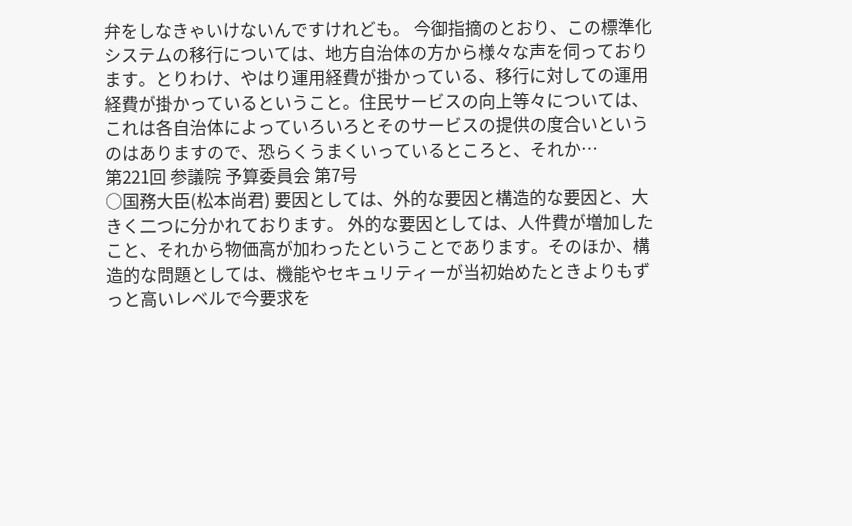弁をしなきゃいけないんですけれども。 今御指摘のとおり、この標準化システムの移行については、地方自治体の方から様々な声を伺っております。とりわけ、やはり運用経費が掛かっている、移行に対しての運用経費が掛かっているということ。住民サービスの向上等々については、これは各自治体によっていろいろとそのサービスの提供の度合いというのはありますので、恐らくうまくいっているところと、それか…
第221回 参議院 予算委員会 第7号
○国務大臣(松本尚君) 要因としては、外的な要因と構造的な要因と、大きく二つに分かれております。 外的な要因としては、人件費が増加したこと、それから物価高が加わったということであります。そのほか、構造的な問題としては、機能やセキュリティーが当初始めたときよりもずっと高いレベルで今要求を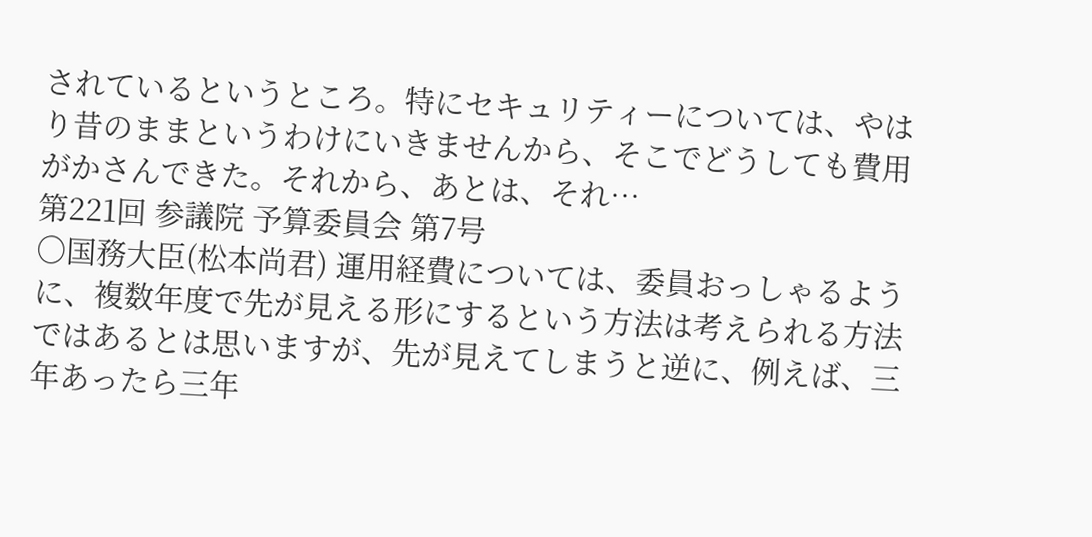されているというところ。特にセキュリティーについては、やはり昔のままというわけにいきませんから、そこでどうしても費用がかさんできた。それから、あとは、それ…
第221回 参議院 予算委員会 第7号
○国務大臣(松本尚君) 運用経費については、委員おっしゃるように、複数年度で先が見える形にするという方法は考えられる方法ではあるとは思いますが、先が見えてしまうと逆に、例えば、三年あったら三年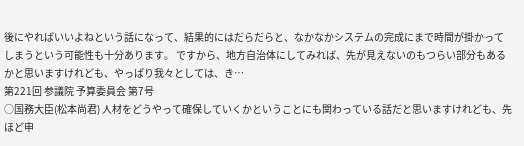後にやればいいよねという話になって、結果的にはだらだらと、なかなかシステムの完成にまで時間が掛かってしまうという可能性も十分あります。 ですから、地方自治体にしてみれば、先が見えないのもつらい部分もあるかと思いますけれども、やっぱり我々としては、き…
第221回 参議院 予算委員会 第7号
○国務大臣(松本尚君) 人材をどうやって確保していくかということにも関わっている話だと思いますけれども、先ほど申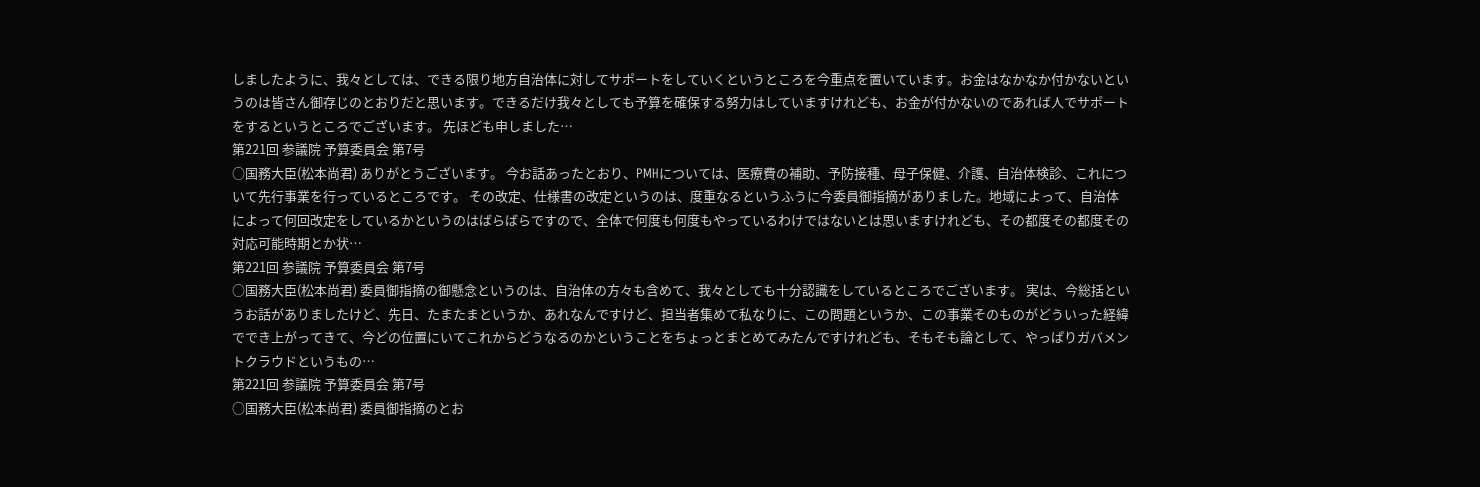しましたように、我々としては、できる限り地方自治体に対してサポートをしていくというところを今重点を置いています。お金はなかなか付かないというのは皆さん御存じのとおりだと思います。できるだけ我々としても予算を確保する努力はしていますけれども、お金が付かないのであれば人でサポートをするというところでございます。 先ほども申しました…
第221回 参議院 予算委員会 第7号
○国務大臣(松本尚君) ありがとうございます。 今お話あったとおり、PMHについては、医療費の補助、予防接種、母子保健、介護、自治体検診、これについて先行事業を行っているところです。 その改定、仕様書の改定というのは、度重なるというふうに今委員御指摘がありました。地域によって、自治体によって何回改定をしているかというのはばらばらですので、全体で何度も何度もやっているわけではないとは思いますけれども、その都度その都度その対応可能時期とか状…
第221回 参議院 予算委員会 第7号
○国務大臣(松本尚君) 委員御指摘の御懸念というのは、自治体の方々も含めて、我々としても十分認識をしているところでございます。 実は、今総括というお話がありましたけど、先日、たまたまというか、あれなんですけど、担当者集めて私なりに、この問題というか、この事業そのものがどういった経緯ででき上がってきて、今どの位置にいてこれからどうなるのかということをちょっとまとめてみたんですけれども、そもそも論として、やっぱりガバメントクラウドというもの…
第221回 参議院 予算委員会 第7号
○国務大臣(松本尚君) 委員御指摘のとお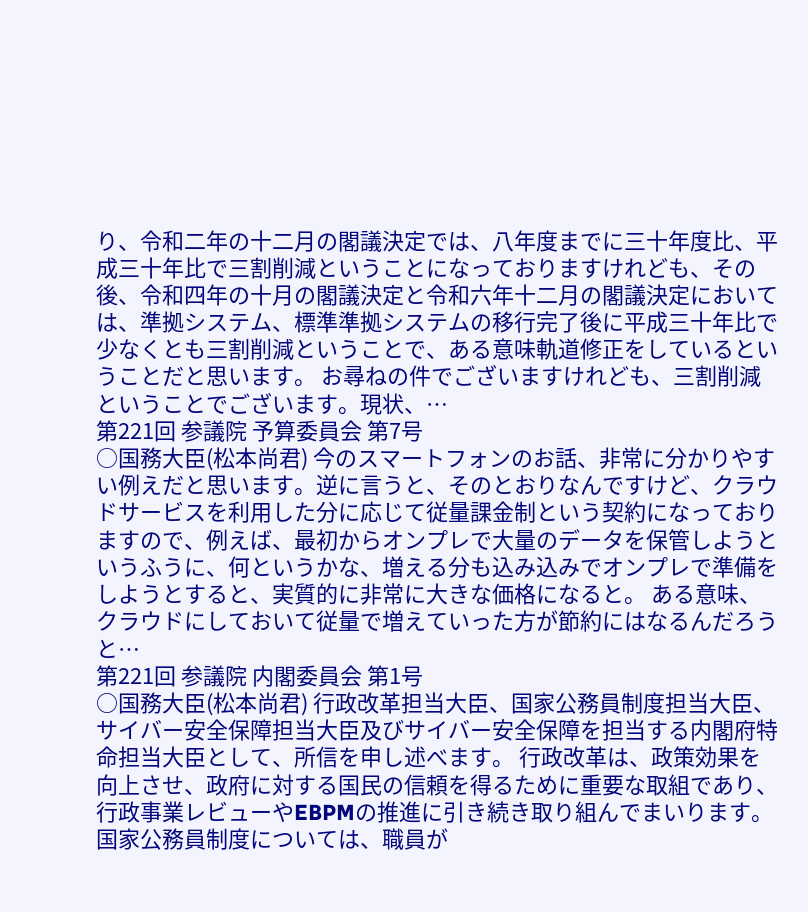り、令和二年の十二月の閣議決定では、八年度までに三十年度比、平成三十年比で三割削減ということになっておりますけれども、その後、令和四年の十月の閣議決定と令和六年十二月の閣議決定においては、準拠システム、標準準拠システムの移行完了後に平成三十年比で少なくとも三割削減ということで、ある意味軌道修正をしているということだと思います。 お尋ねの件でございますけれども、三割削減ということでございます。現状、…
第221回 参議院 予算委員会 第7号
○国務大臣(松本尚君) 今のスマートフォンのお話、非常に分かりやすい例えだと思います。逆に言うと、そのとおりなんですけど、クラウドサービスを利用した分に応じて従量課金制という契約になっておりますので、例えば、最初からオンプレで大量のデータを保管しようというふうに、何というかな、増える分も込み込みでオンプレで準備をしようとすると、実質的に非常に大きな価格になると。 ある意味、クラウドにしておいて従量で増えていった方が節約にはなるんだろうと…
第221回 参議院 内閣委員会 第1号
○国務大臣(松本尚君) 行政改革担当大臣、国家公務員制度担当大臣、サイバー安全保障担当大臣及びサイバー安全保障を担当する内閣府特命担当大臣として、所信を申し述べます。 行政改革は、政策効果を向上させ、政府に対する国民の信頼を得るために重要な取組であり、行政事業レビューやEBPMの推進に引き続き取り組んでまいります。 国家公務員制度については、職員が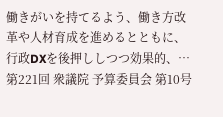働きがいを持てるよう、働き方改革や人材育成を進めるとともに、行政DXを後押ししつつ効果的、…
第221回 衆議院 予算委員会 第10号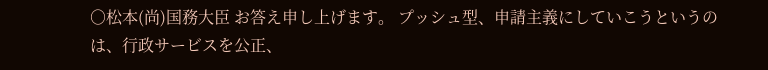○松本(尚)国務大臣 お答え申し上げます。 プッシュ型、申請主義にしていこうというのは、行政サービスを公正、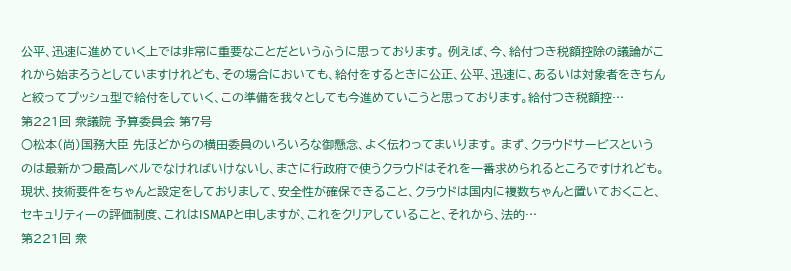公平、迅速に進めていく上では非常に重要なことだというふうに思っております。 例えば、今、給付つき税額控除の議論がこれから始まろうとしていますけれども、その場合においても、給付をするときに公正、公平、迅速に、あるいは対象者をきちんと絞ってプッシュ型で給付をしていく、この準備を我々としても今進めていこうと思っております。給付つき税額控…
第221回 衆議院 予算委員会 第7号
○松本(尚)国務大臣 先ほどからの横田委員のいろいろな御懸念、よく伝わってまいります。 まず、クラウドサービスというのは最新かつ最高レベルでなければいけないし、まさに行政府で使うクラウドはそれを一番求められるところですけれども。 現状、技術要件をちゃんと設定をしておりまして、安全性が確保できること、クラウドは国内に複数ちゃんと置いておくこと、セキュリティーの評価制度、これはISMAPと申しますが、これをクリアしていること、それから、法的…
第221回 衆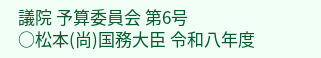議院 予算委員会 第6号
○松本(尚)国務大臣 令和八年度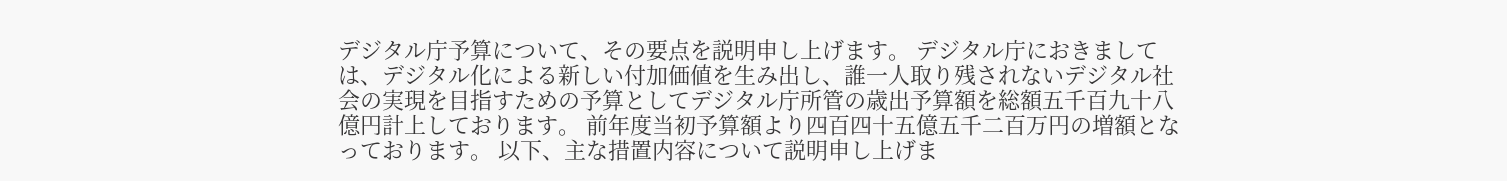デジタル庁予算について、その要点を説明申し上げます。 デジタル庁におきましては、デジタル化による新しい付加価値を生み出し、誰一人取り残されないデジタル社会の実現を目指すための予算としてデジタル庁所管の歳出予算額を総額五千百九十八億円計上しております。 前年度当初予算額より四百四十五億五千二百万円の増額となっております。 以下、主な措置内容について説明申し上げま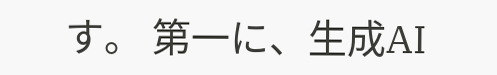す。 第一に、生成AI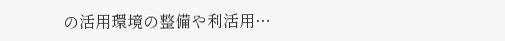の活用環境の整備や利活用…